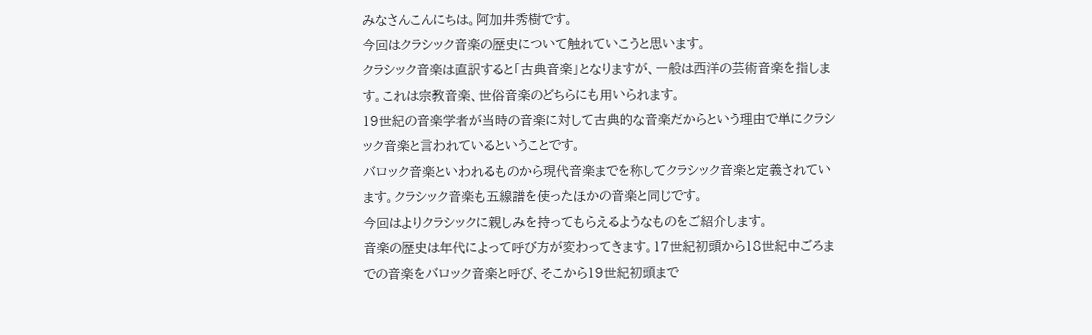みなさんこんにちは。阿加井秀樹です。
今回はクラシック音楽の歴史について触れていこうと思います。
クラシック音楽は直訳すると「古典音楽」となりますが、一般は西洋の芸術音楽を指します。これは宗教音楽、世俗音楽のどちらにも用いられます。
19世紀の音楽学者が当時の音楽に対して古典的な音楽だからという理由で単にクラシック音楽と言われているということです。
バロック音楽といわれるものから現代音楽までを称してクラシック音楽と定義されています。クラシック音楽も五線譜を使ったほかの音楽と同じです。
今回はよりクラシックに親しみを持ってもらえるようなものをご紹介します。
音楽の歴史は年代によって呼び方が変わってきます。17世紀初頭から18世紀中ごろまでの音楽をバロック音楽と呼び、そこから19世紀初頭まで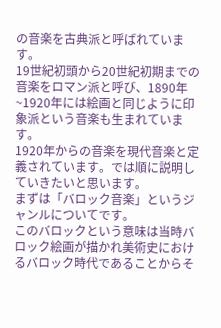の音楽を古典派と呼ばれています。
19世紀初頭から20世紀初期までの音楽をロマン派と呼び、1890年~1920年には絵画と同じように印象派という音楽も生まれています。
1920年からの音楽を現代音楽と定義されています。では順に説明していきたいと思います。
まずは「バロック音楽」というジャンルについてです。
このバロックという意味は当時バロック絵画が描かれ美術史におけるバロック時代であることからそ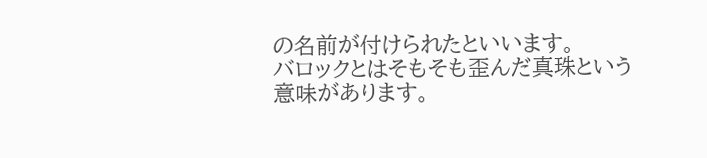の名前が付けられたといいます。
バロックとはそもそも歪んだ真珠という意味があります。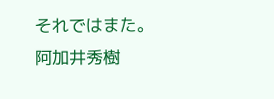それではまた。
阿加井秀樹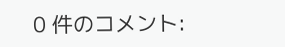0 件のコメント: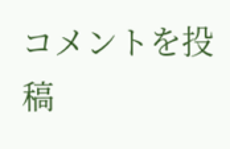コメントを投稿